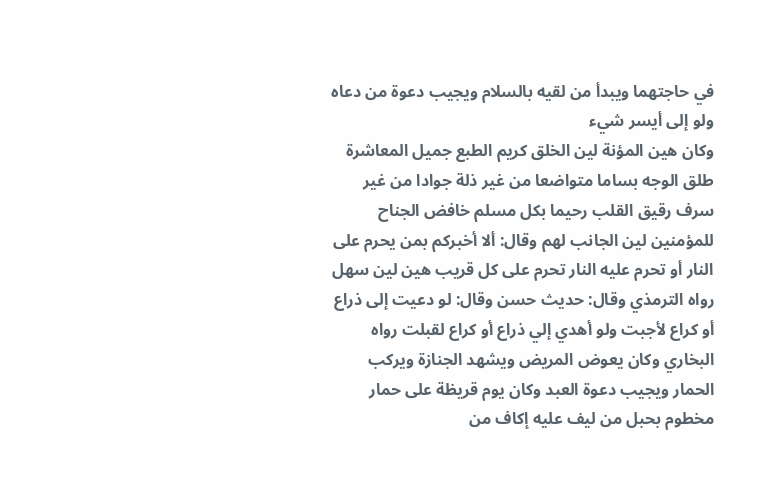في حاجتهما ويبدأ من لقيه بالسلام ويجيب دعوة من دعاه ولو إلى أيسر شيء
وكان هين المؤنة لين الخلق كريم الطبع جميل المعاشرة طلق الوجه بساما متواضعا من غير ذلة جوادا من غير سرف رقيق القلب رحيما بكل مسلم خافض الجناح للمؤمنين لين الجانب لهم وقال: ألا أخبركم بمن يحرم على النار أو تحرم عليه النار تحرم على كل قريب هين لين سهل رواه الترمذي وقال: حديث حسن وقال: لو دعيت إلى ذراع أو كراع لأجبت ولو أهدي إلي ذراع أو كراع لقبلت رواه البخاري وكان يعوض المريض ويشهد الجنازة ويركب الحمار ويجيب دعوة العبد وكان يوم قريظة على حمار مخطوم بحبل من ليف عليه إكاف من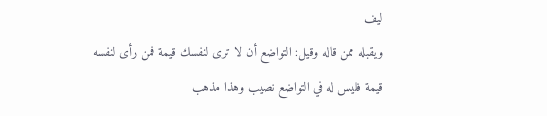ليف
ويقبله ممن قاله وقيل: التواضع أن لا ترى لنفسك قيمة فمن رأى لنفسه قيمة فليس له في التواضع نصيب وهذا مذهب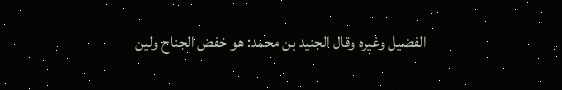الفضيل وغيره وقال الجنيد بن محمد: هو خفض الجناح ولين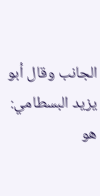الجانب وقال أبو يزيد البسطامي: هو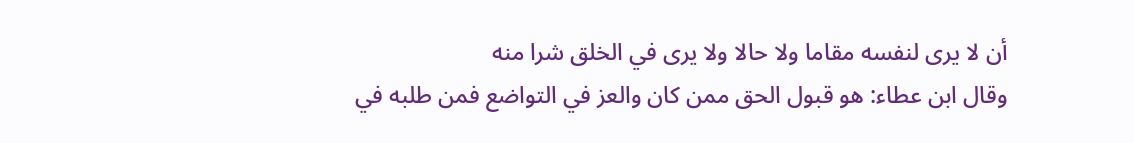أن لا يرى لنفسه مقاما ولا حالا ولا يرى في الخلق شرا منه
وقال ابن عطاء: هو قبول الحق ممن كان والعز في التواضع فمن طلبه في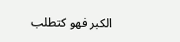الكبر فهو كتطلب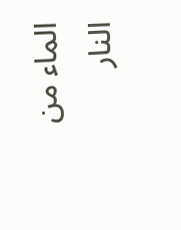الماء من النار